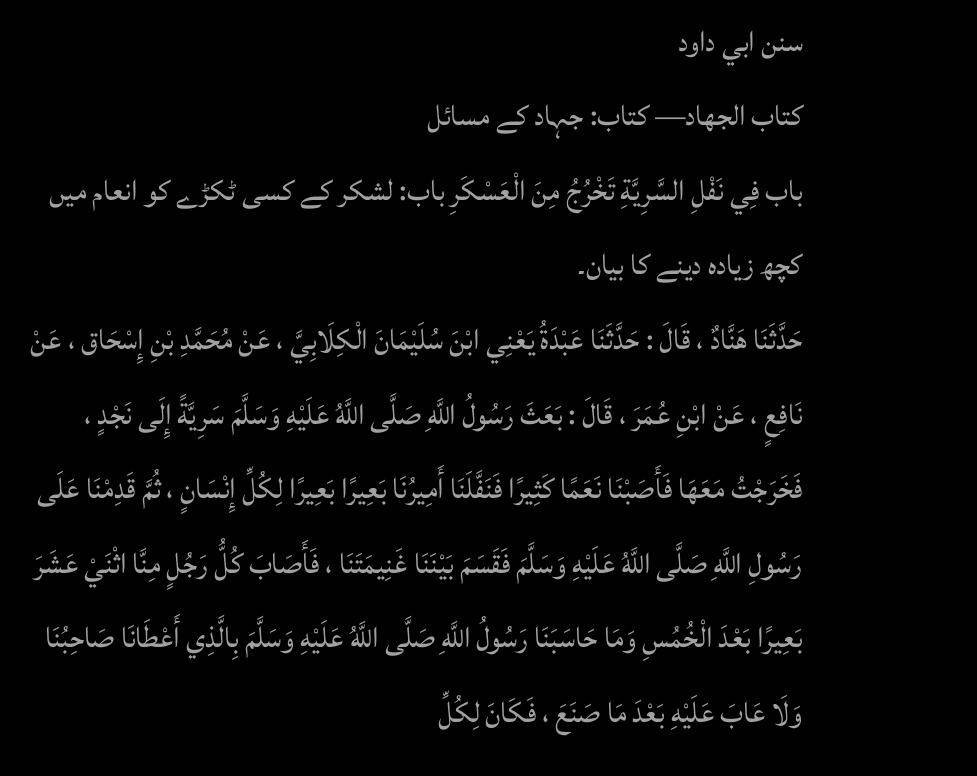سنن ابي داود
كتاب الجهاد— کتاب: جہاد کے مسائل
باب فِي نَفْلِ السَّرِيَّةِ تَخْرُجُ مِنَ الْعَسْكَرِ باب: لشکر کے کسی ٹکڑے کو انعام میں کچھ زیادہ دینے کا بیان۔
حَدَّثَنَا هَنَّادٌ ، قَالَ : حَدَّثَنَا عَبْدَةُ يَعْنِي ابْنَ سُلَيْمَانَ الْكِلَابِيَّ ، عَنْ مُحَمَّدِ بْنِ إِسْحَاق ، عَنْ نَافِعٍ ، عَنْ ابْنِ عُمَرَ ، قَالَ : بَعَثَ رَسُولُ اللَّهِ صَلَّى اللَّهُ عَلَيْهِ وَسَلَّمَ سَرِيَّةً إِلَى نَجْدٍ ، فَخَرَجْتُ مَعَهَا فَأَصَبْنَا نَعَمًا كَثِيرًا فَنَفَّلَنَا أَمِيرُنَا بَعِيرًا بَعِيرًا لِكُلِّ إِنْسَانٍ ، ثُمَّ قَدِمْنَا عَلَى رَسُولِ اللَّهِ صَلَّى اللَّهُ عَلَيْهِ وَسَلَّمَ فَقَسَمَ بَيْنَنَا غَنِيمَتَنَا ، فَأَصَابَ كُلُّ رَجُلٍ مِنَّا اثْنَيْ عَشَرَ بَعِيرًا بَعْدَ الْخُمُسِ وَمَا حَاسَبَنَا رَسُولُ اللَّهِ صَلَّى اللَّهُ عَلَيْهِ وَسَلَّمَ بِالَّذِي أَعْطَانَا صَاحِبُنَا وَلَا عَابَ عَلَيْهِ بَعْدَ مَا صَنَعَ ، فَكَانَ لِكُلِّ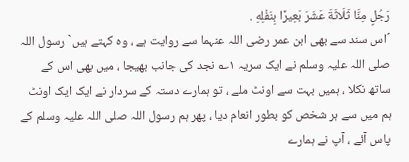رَجُلٍ مِنَّا ثَلَاثَةَ عَشَرَ بَعِيرًا بِنَفْلِهِ .
´اس سند سے بھی ابن عمر رضی اللہ عنہما سے روایت ہے ، وہ کہتے ہیں` رسول اللہ صلی اللہ علیہ وسلم نے ایک سریہ ۱؎ نجد کی جانب بھیجا ، میں بھی اس کے ساتھ نکلا ، ہمیں بہت سے اونٹ ملے ، تو ہمارے دستہ کے سردار نے ایک ایک اونٹ ہم میں سے ہر شخص کو بطور انعام دیا ، پھر ہم رسول اللہ صلی اللہ علیہ وسلم کے پاس آئے ، آپ نے ہمارے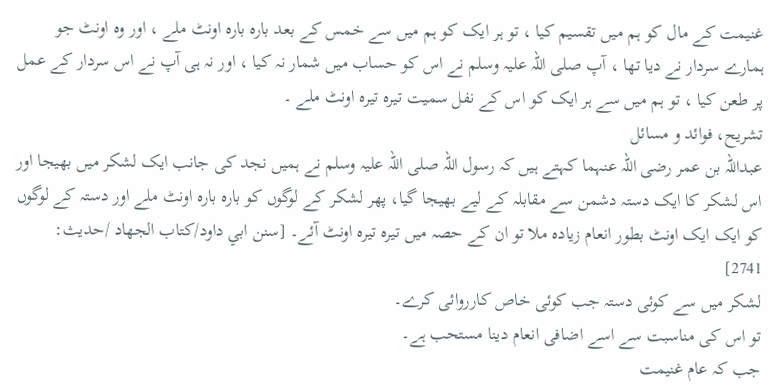غنیمت کے مال کو ہم میں تقسیم کیا ، تو ہر ایک کو ہم میں سے خمس کے بعد بارہ بارہ اونٹ ملے ، اور وہ اونٹ جو ہمارے سردار نے دیا تھا ، آپ صلی اللہ علیہ وسلم نے اس کو حساب میں شمار نہ کیا ، اور نہ ہی آپ نے اس سردار کے عمل پر طعن کیا ، تو ہم میں سے ہر ایک کو اس کے نفل سمیت تیرہ تیرہ اونٹ ملے ۔
تشریح، فوائد و مسائل
عبداللہ بن عمر رضی اللہ عنہما کہتے ہیں کہ رسول اللہ صلی اللہ علیہ وسلم نے ہمیں نجد کی جانب ایک لشکر میں بھیجا اور اس لشکر کا ایک دستہ دشمن سے مقابلہ کے لیے بھیجا گیا، پھر لشکر کے لوگوں کو بارہ بارہ اونٹ ملے اور دستہ کے لوگوں کو ایک ایک اونٹ بطور انعام زیادہ ملا تو ان کے حصہ میں تیرہ تیرہ اونٹ آئے۔ [سنن ابي داود/كتاب الجهاد /حدیث: 2741]
لشکر میں سے کوئی دستہ جب کوئی خاص کارروائی کرے۔
تو اس کی مناسبت سے اسے اضافی انعام دینا مستحب ہے۔
جب کہ عام غنیمت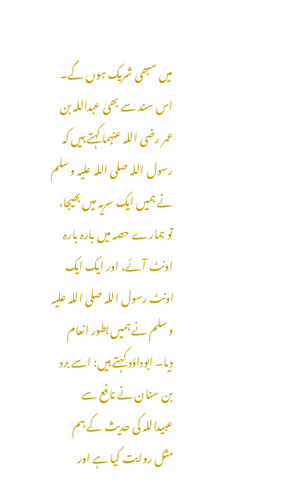میں سبھی شریک ہوں گے۔
اس سند سے بھی عبداللہ بن عمر رضی اللہ عنہما کہتے ہیں کہ رسول اللہ صلی اللہ علیہ وسلم نے ہمیں ایک سریہ میں بھیجا، تو ہمارے حصہ میں بارہ بارہ اونٹ آئے، اور ایک ایک اونٹ رسول اللہ صلی اللہ علیہ وسلم نے ہمیں بطور انعام دیا۔ ابوداؤد کہتے ہیں: اسے برد بن سنان نے نافع سے عبیداللہ کی حدیث کے ہم مثل روایت کیا ہے اور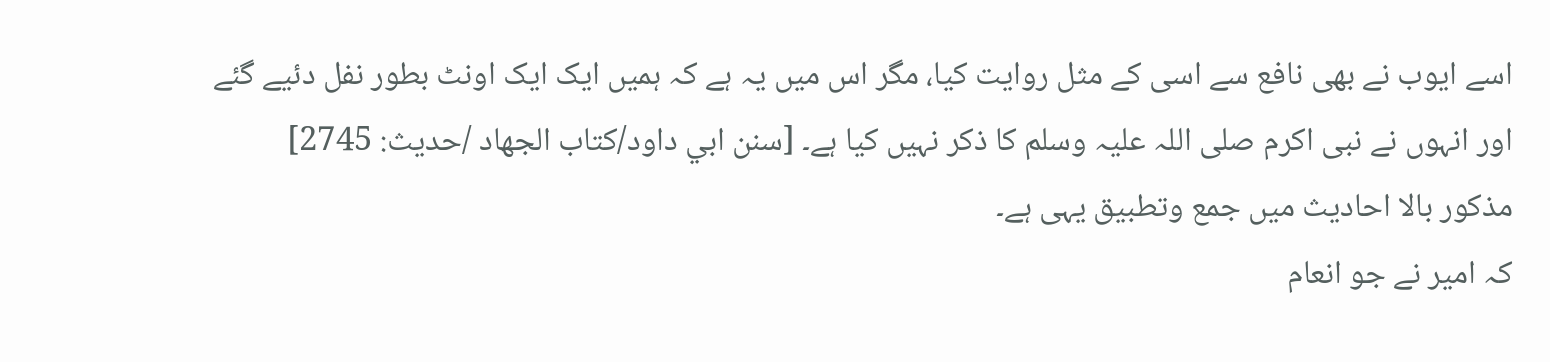اسے ایوب نے بھی نافع سے اسی کے مثل روایت کیا، مگر اس میں یہ ہے کہ ہمیں ایک ایک اونٹ بطور نفل دئیے گئے اور انہوں نے نبی اکرم صلی اللہ علیہ وسلم کا ذکر نہیں کیا ہے۔ [سنن ابي داود/كتاب الجهاد /حدیث: 2745]
مذکور بالا احادیث میں جمع وتطبیق یہی ہے۔
کہ امیر نے جو انعام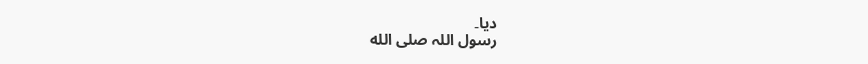دیا۔
رسول اللہ صلى الله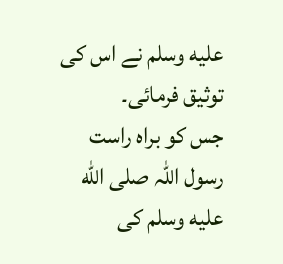عليه وسلم نے اس کی توثیق فرمائی۔
جس کو براہ راست رسول اللہ صلى الله عليه وسلم کی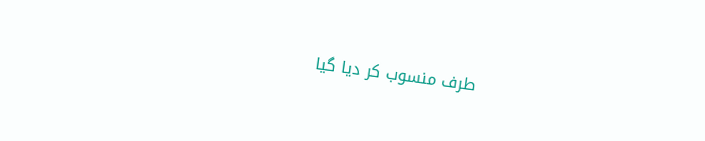طرف منسوب کر دیا گیا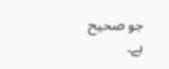جو صحیح ہے۔